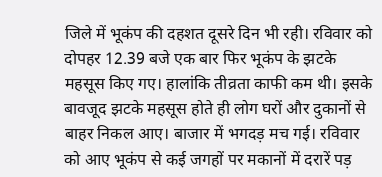जिले में भूकंप की दहशत दूसरे दिन भी रही। रविवार को दोपहर 12.39 बजे एक बार फिर भूकंप के झटके महसूस किए गए। हालांकि तीव्रता काफी कम थी। इसके बावजूद झटके महसूस होते ही लोग घरों और दुकानों से बाहर निकल आए। बाजार में भगदड़ मच गई। रविवार को आए भूकंप से कई जगहों पर मकानों में दरारें पड़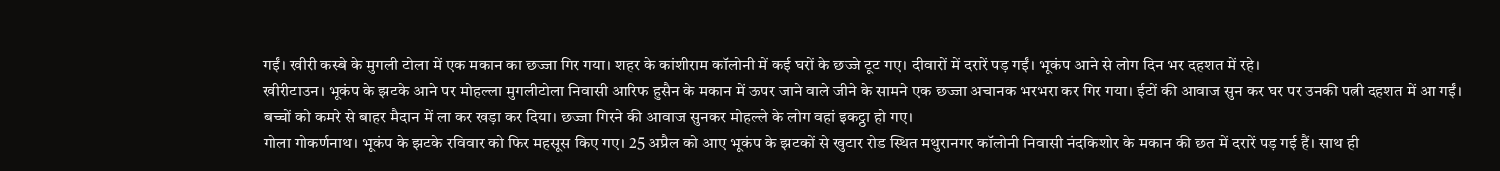गईं। खीरी कस्बे के मुगली टोला में एक मकान का छज्जा गिर गया। शहर के कांशीराम कॉलोनी में कई घरों के छज्जे टूट गए। दीवारों में दरारें पड़ गईं। भूकंप आने से लोग दिन भर दहशत में रहे।
खीरीटाउन। भूकंप के झटके आने पर मोहल्ला मुगलीटोला निवासी आरिफ हुसैन के मकान में ऊपर जाने वाले जीने के सामने एक छज्जा अचानक भरभरा कर गिर गया। ईटों की आवाज सुन कर घर पर उनकी पत्नी दहशत में आ गईं। बच्चों को कमरे से बाहर मैदान में ला कर खड़ा कर दिया। छज्जा गिरने की आवाज सुनकर मोहल्ले के लोग वहां इकट्ठा हो गए।
गोला गोकर्णनाथ। भूकंप के झटके रविवार को फिर महसूस किए गए। 25 अप्रैल को आए भूकंप के झटकों से खुटार रोड स्थित मथुरानगर कॉलोनी निवासी नंदकिशोर के मकान की छत में दरारें पड़ गई हैं। साथ ही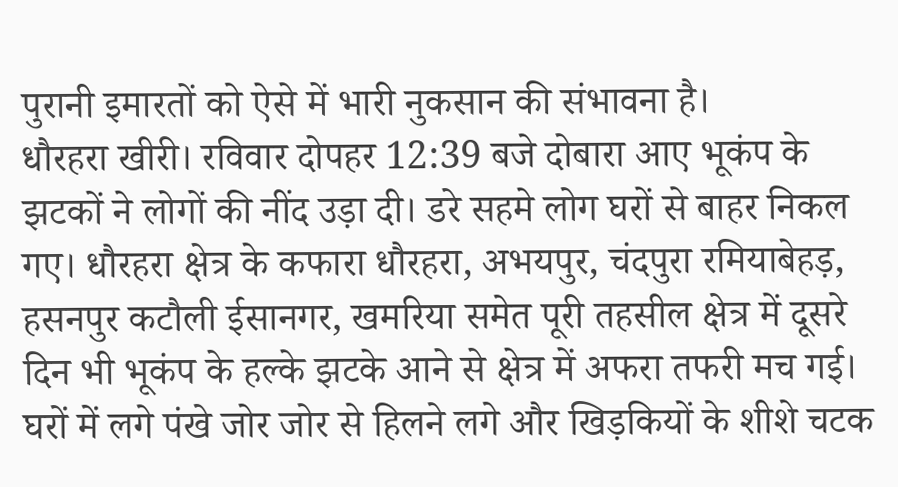पुरानी इमारतों को ऐसे में भारी नुकसान की संभावना है।
धौरहरा खीरी। रविवार दोपहर 12:39 बजे दोबारा आए भूकंप के झटकों ने लोगों की नींद उड़ा दी। डरे सहमे लोग घरों से बाहर निकल गए। धौरहरा क्षेत्र के कफारा धौरहरा, अभयपुर, चंदपुरा रमियाबेहड़, हसनपुर कटौली ईसानगर, खमरिया समेत पूरी तहसील क्षेत्र में दूसरे दिन भी भूकंप के हल्के झटके आने से क्षेत्र में अफरा तफरी मच गई। घरों में लगे पंखे जोर जोर से हिलने लगे और खिड़कियों के शीशे चटक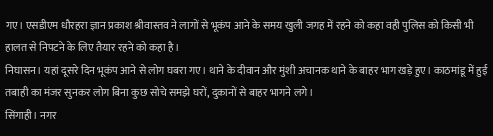गए। एसडीएम धौरहरा ज्ञान प्रकाश श्रीवास्तव ने लागों से भूकंप आने के समय खुली जगह में रहने को कहा वही पुलिस को किसी भी हालत से निपटने के लिए तैयार रहने को कहा है।
निघासन। यहां दूसरे दिन भूकंप आने से लोग घबरा गए। थाने के दीवान और मुंशी अचानक थाने के बाहर भाग खड़े हुए। काठमांडू में हुई तबाही का मंजर सुनकर लोग बिना कुछ सोचे समझे घरों, दुकानों से बाहर भागने लगे।
सिंगाही। नगर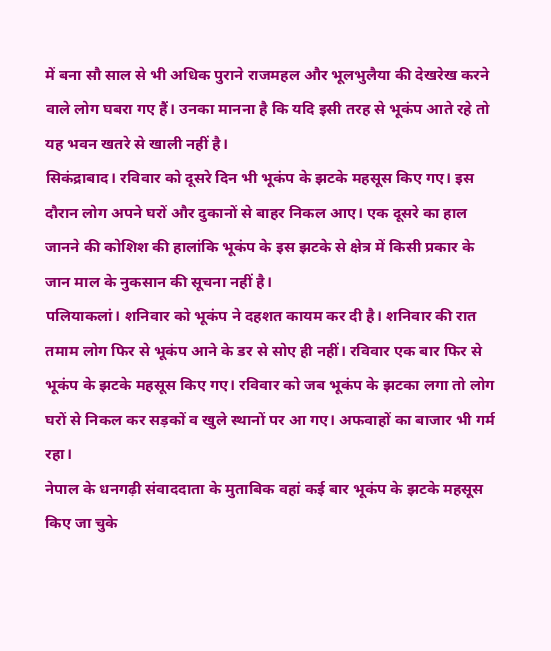में बना सौ साल से भी अधिक पुराने राजमहल और भूलभुलैया की देखरेख करने वाले लोग घबरा गए हैं। उनका मानना है कि यदि इसी तरह से भूकंप आते रहे तो यह भवन खतरे से खाली नहीं है।
सिकंद्राबाद। रविवार को दूसरे दिन भी भूकंप के झटके महसूस किए गए। इस दौरान लोग अपने घरों और दुकानों से बाहर निकल आए। एक दूसरे का हाल जानने की कोशिश की हालांकि भूकंप के इस झटके से क्षेत्र में किसी प्रकार के जान माल के नुकसान की सूचना नहीं है।
पलियाकलां। शनिवार को भूकंप ने दहशत कायम कर दी है। शनिवार की रात तमाम लोग फिर से भूकंप आने के डर से सोए ही नहीं। रविवार एक बार फिर से भूकंप के झटके महसूस किए गए। रविवार को जब भूकंप के झटका लगा तो लोग घरों से निकल कर सड़कों व खुले स्थानों पर आ गए। अफवाहों का बाजार भी गर्म रहा।
नेपाल के धनगढ़ी संवाददाता के मुताबिक वहां कई बार भूकंप के झटके महसूस किए जा चुके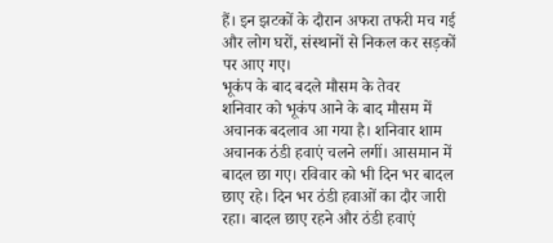हैं। इन झटकों के दौरान अफरा तफरी मच गई और लोग घरों, संस्थानों से निकल कर सड़कों पर आए गए।
भूकंप के बाद बदले मौसम के तेवर
शनिवार को भूकंप आने के बाद मौसम में अचानक बदलाव आ गया है। शनिवार शाम अचानक ठंडी हवाएं चलने लगीं। आसमान में बादल छा गए। रविवार को भी दिन भर बादल छाए रहे। दिन भर ठंडी हवाओं का दौर जारी रहा। बादल छाए रहने और ठंडी हवाएं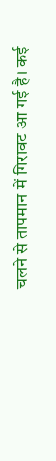चलने से तापमान में गिरावट आ गई है। कई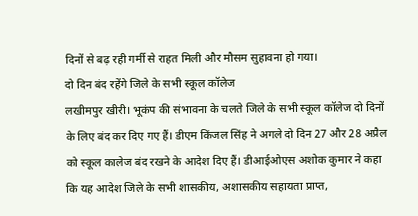दिनों से बढ़ रही गर्मी से राहत मिली और मौसम सुहावना हो गया।
दो दिन बंद रहेंगे जिले के सभी स्कूल कॉलेज
लखीमपुर खीरी। भूकंप की संभावना के चलते जिले के सभी स्कूल कॉलेज दो दिनों के लिए बंद कर दिए गए हैं। डीएम किंजल सिंह ने अगले दो दिन 27 और 28 अप्रैल को स्कूल कालेज बंद रखने के आदेश दिए हैं। डीआईओएस अशोक कुमार ने कहा कि यह आदेश जिले के सभी शासकीय, अशासकीय सहायता प्राप्त,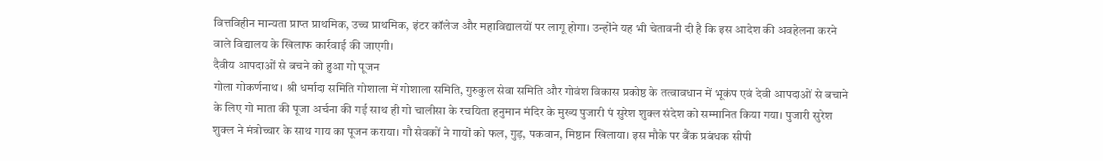वित्तविहीन मान्यता प्राप्त प्राथमिक, उच्च प्राथमिक, इंटर कॉलेज और महाविद्यालयों पर लागू होगा। उन्होंने यह भी चेतावनी दी है कि इस आदेश की अवहेलना करने वाले विद्यालय के खिलाफ कार्रवाई की जाएगी।
दैवीय आपदाओं से बचने को हुआ गो पूजन
गोला गोकर्णनाथ। श्री धर्मादा समिति गोशाला में गोशाला समिति, गुरुकुल सेवा समिति और गोवंश विकास प्रकोष्ठ के तत्वावधान में भूकंप एवं देवी आपदाओं से बचाने के लिए गो माता की पूजा अर्चना की गई साथ ही गो चालीसा के रचयिता हनुमान मंदिर के मुख्य पुजारी पं सुरेश शुक्ल संदेश को सम्मानित किया गया। पुजारी सुरेश शुक्ल ने मंत्रोच्चार के साथ गाय का पूजन कराया। गौ सेवकों ने गायों को फल, गुड़, पकवान, मिष्ठान खिलाया। इस मौके पर बैंक प्रबंधक सीपी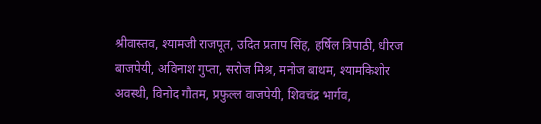श्रीवास्तव, श्यामजी राजपूत, उदित प्रताप सिंह, हर्षिल त्रिपाठी, धीरज बाजपेयी, अविनाश गुप्ता, सरोज मिश्र, मनोज बाथम, श्यामकिशोर अवस्थी, विनोद गौतम, प्रफुल्ल वाजपेयी, शिवचंद्र भार्गव,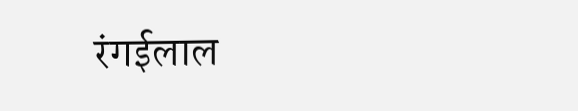रंगईलाल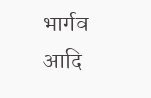भार्गव आदि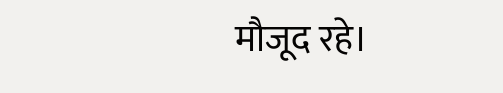मौजूद रहे।